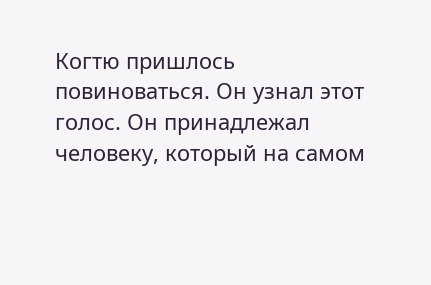Когтю пришлось повиноваться. Он узнал этот голос. Он принадлежал человеку, который на самом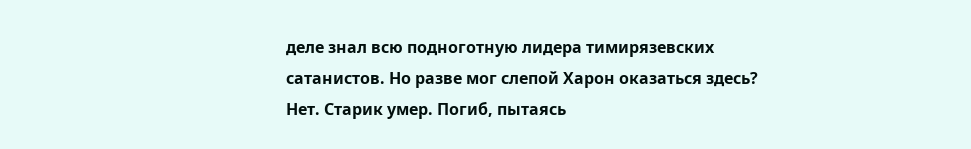деле знал всю подноготную лидера тимирязевских сатанистов. Но разве мог слепой Харон оказаться здесь? Нет. Старик умер. Погиб, пытаясь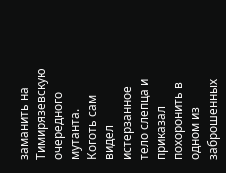заманить на Тимирязевскую очередного мутанта. Коготь сам видел истерзанное тело слепца и приказал похоронить в одном из заброшенных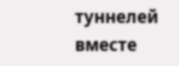туннелей вместе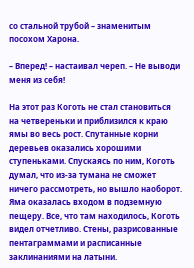со стальной трубой – знаменитым посохом Харона.

– Вперед! – настаивал череп. – Не выводи меня из себя!

На этот раз Коготь не стал становиться на четвереньки и приблизился к краю ямы во весь рост. Спутанные корни деревьев оказались хорошими ступеньками. Спускаясь по ним, Коготь думал, что из-за тумана не сможет ничего рассмотреть, но вышло наоборот. Яма оказалась входом в подземную пещеру. Все, что там находилось, Коготь видел отчетливо. Стены, разрисованные пентаграммами и расписанные заклинаниями на латыни.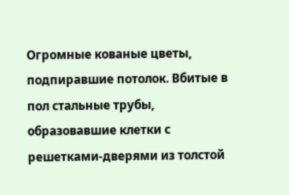Огромные кованые цветы, подпиравшие потолок. Вбитые в пол стальные трубы, образовавшие клетки с решетками-дверями из толстой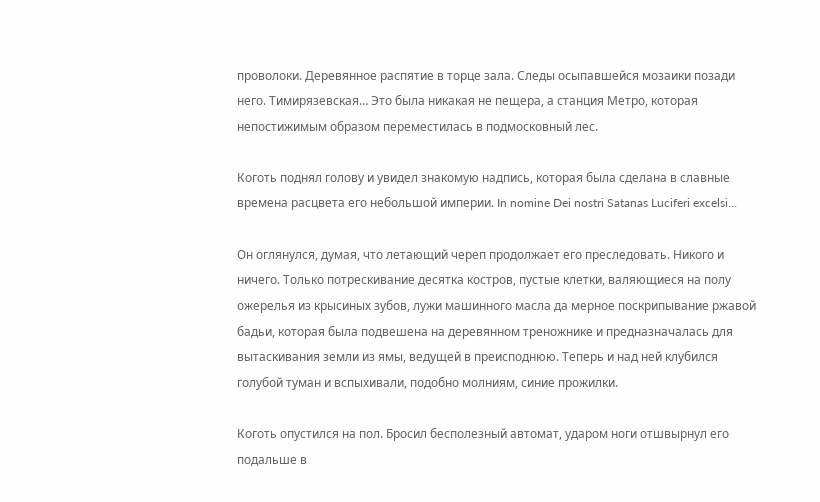проволоки. Деревянное распятие в торце зала. Следы осыпавшейся мозаики позади него. Тимирязевская… Это была никакая не пещера, а станция Метро, которая непостижимым образом переместилась в подмосковный лес.

Коготь поднял голову и увидел знакомую надпись, которая была сделана в славные времена расцвета его небольшой империи. In nomine Dei nostri Satanas Luciferi excelsi…

Он оглянулся, думая, что летающий череп продолжает его преследовать. Никого и ничего. Только потрескивание десятка костров, пустые клетки, валяющиеся на полу ожерелья из крысиных зубов, лужи машинного масла да мерное поскрипывание ржавой бадьи, которая была подвешена на деревянном треножнике и предназначалась для вытаскивания земли из ямы, ведущей в преисподнюю. Теперь и над ней клубился голубой туман и вспыхивали, подобно молниям, синие прожилки.

Коготь опустился на пол. Бросил бесполезный автомат, ударом ноги отшвырнул его подальше в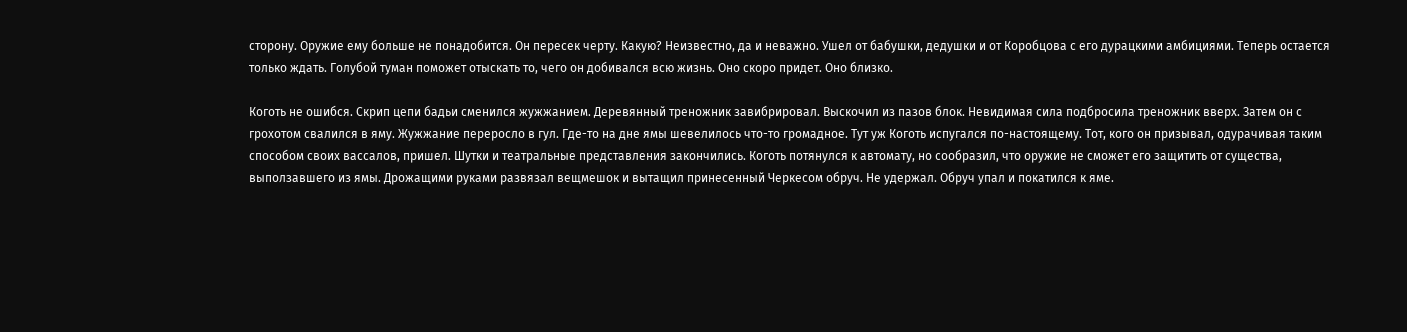сторону. Оружие ему больше не понадобится. Он пересек черту. Какую? Неизвестно, да и неважно. Ушел от бабушки, дедушки и от Коробцова с его дурацкими амбициями. Теперь остается только ждать. Голубой туман поможет отыскать то, чего он добивался всю жизнь. Оно скоро придет. Оно близко.

Коготь не ошибся. Скрип цепи бадьи сменился жужжанием. Деревянный треножник завибрировал. Выскочил из пазов блок. Невидимая сила подбросила треножник вверх. Затем он с грохотом свалился в яму. Жужжание переросло в гул. Где-то на дне ямы шевелилось что-то громадное. Тут уж Коготь испугался по-настоящему. Тот, кого он призывал, одурачивая таким способом своих вассалов, пришел. Шутки и театральные представления закончились. Коготь потянулся к автомату, но сообразил, что оружие не сможет его защитить от существа, выползавшего из ямы. Дрожащими руками развязал вещмешок и вытащил принесенный Черкесом обруч. Не удержал. Обруч упал и покатился к яме.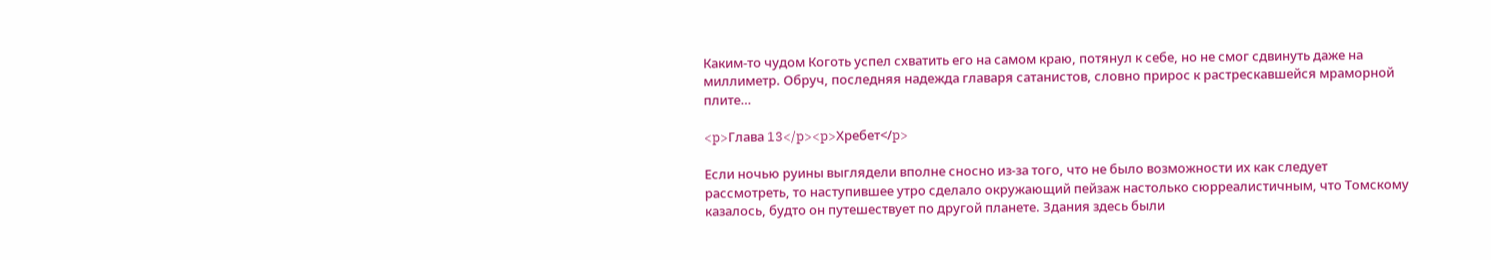Каким-то чудом Коготь успел схватить его на самом краю, потянул к себе, но не смог сдвинуть даже на миллиметр. Обруч, последняя надежда главаря сатанистов, словно прирос к растрескавшейся мраморной плите…

<p>Глава 13</p><p>Хребет</p>

Если ночью руины выглядели вполне сносно из-за того, что не было возможности их как следует рассмотреть, то наступившее утро сделало окружающий пейзаж настолько сюрреалистичным, что Томскому казалось, будто он путешествует по другой планете. Здания здесь были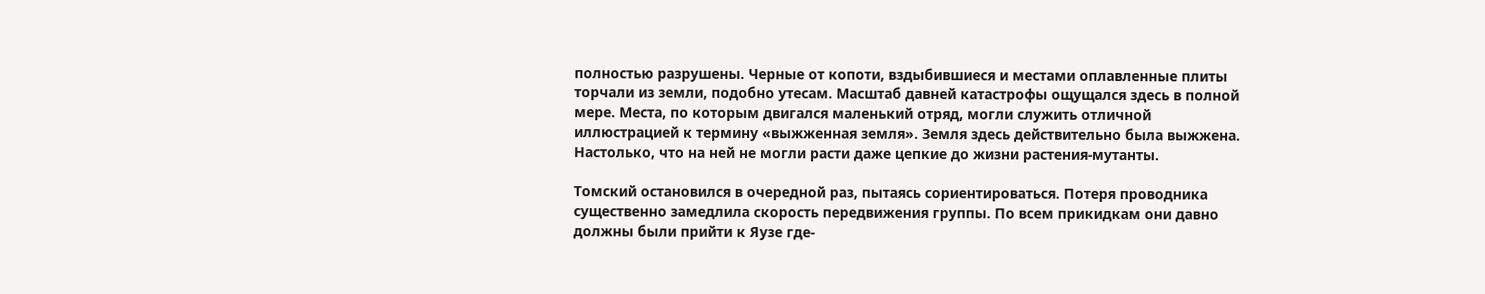полностью разрушены. Черные от копоти, вздыбившиеся и местами оплавленные плиты торчали из земли, подобно утесам. Масштаб давней катастрофы ощущался здесь в полной мере. Места, по которым двигался маленький отряд, могли служить отличной иллюстрацией к термину «выжженная земля». Земля здесь действительно была выжжена. Настолько, что на ней не могли расти даже цепкие до жизни растения-мутанты.

Томский остановился в очередной раз, пытаясь сориентироваться. Потеря проводника существенно замедлила скорость передвижения группы. По всем прикидкам они давно должны были прийти к Яузе где-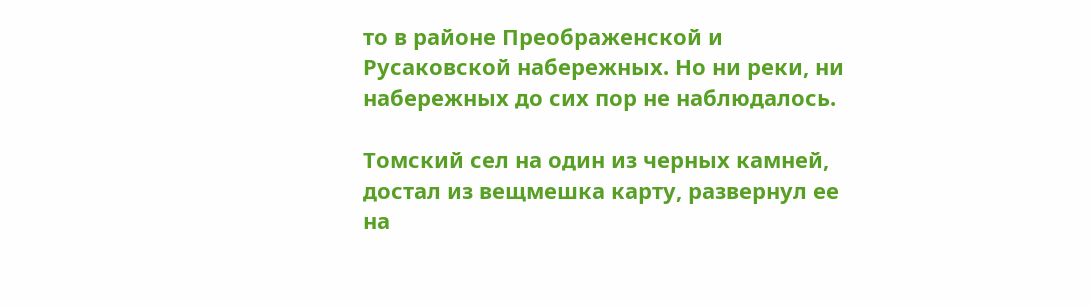то в районе Преображенской и Русаковской набережных. Но ни реки, ни набережных до сих пор не наблюдалось.

Томский сел на один из черных камней, достал из вещмешка карту, развернул ее на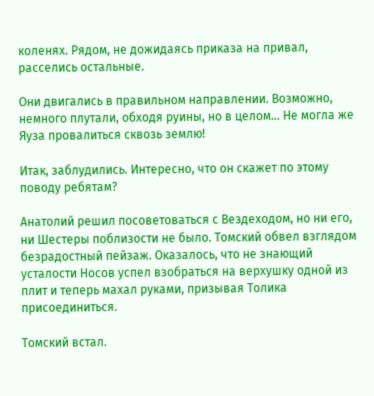коленях. Рядом, не дожидаясь приказа на привал, расселись остальные.

Они двигались в правильном направлении. Возможно, немного плутали, обходя руины, но в целом… Не могла же Яуза провалиться сквозь землю!

Итак, заблудились. Интересно, что он скажет по этому поводу ребятам?

Анатолий решил посоветоваться с Вездеходом, но ни его, ни Шестеры поблизости не было. Томский обвел взглядом безрадостный пейзаж. Оказалось, что не знающий усталости Носов успел взобраться на верхушку одной из плит и теперь махал руками, призывая Толика присоединиться.

Томский встал.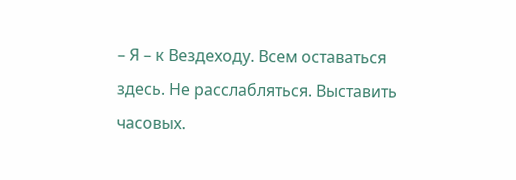– Я – к Вездеходу. Всем оставаться здесь. Не расслабляться. Выставить часовых.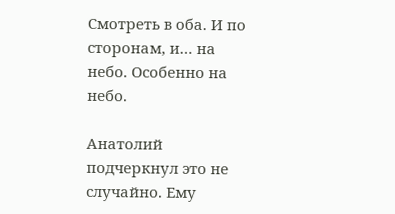Смотреть в оба. И по сторонам, и… на небо. Особенно на небо.

Анатолий подчеркнул это не случайно. Ему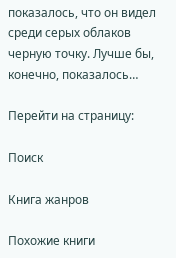показалось, что он видел среди серых облаков черную точку. Лучше бы, конечно, показалось…

Перейти на страницу:

Поиск

Книга жанров

Похожие книги